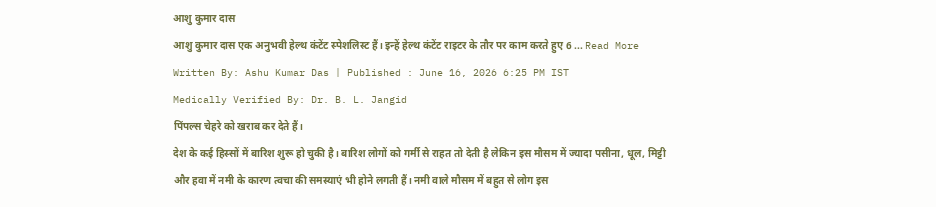आशु कुमार दास
आशु कुमार दास एक अनुभवी हेल्थ कंटेंट स्पेशलिस्ट हैं। इन्हें हेल्थ कंटेंट राइटर के तौर पर काम करते हुए 6 ... Read More
Written By: Ashu Kumar Das | Published : June 16, 2026 6:25 PM IST
Medically Verified By: Dr. B. L. Jangid
पिंपल्स चेहरे को खराब कर देते हैं।
देश के कई हिस्सों में बारिश शुरू हो चुकी है। बारिश लोगों को गर्मी से राहत तो देती है लेकिन इस मौसम में ज्यादा पसीना, धूल, मिट्टी और हवा में नमी के कारण त्वचा की समस्याएं भी होने लगती हैं। नमी वाले मौसम में बहुत से लोग इस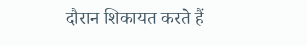दौरान शिकायत करते हैं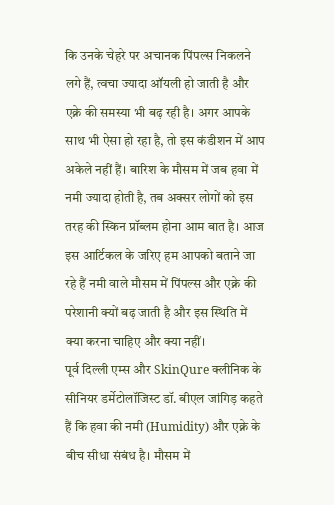कि उनके चेहरे पर अचानक पिंपल्स निकलने लगे हैं, त्वचा ज्यादा ऑयली हो जाती है और एक्ने की समस्या भी बढ़ रही है। अगर आपके साथ भी ऐसा हो रहा है, तो इस कंडीशन में आप अकेले नहीं हैं। बारिश के मौसम में जब हवा में नमी ज्यादा होती है, तब अक्सर लोगों को इस तरह की स्किन प्रॉब्लम होना आम बात है। आज इस आर्टिकल के जरिए हम आपको बताने जा रहे हैं नमी वाले मौसम में पिंपल्स और एक्ने की परेशानी क्यों बढ़ जाती है और इस स्थिति में क्या करना चाहिए और क्या नहीं।
पूर्व दिल्ली एम्स और SkinQure क्लीनिक के सीनियर डर्मेटोलॉजिस्ट डॉ. बीएल जांगिड़ कहते हैं कि हवा की नमी (Humidity) और एक्ने के बीच सीधा संबंध है। मौसम में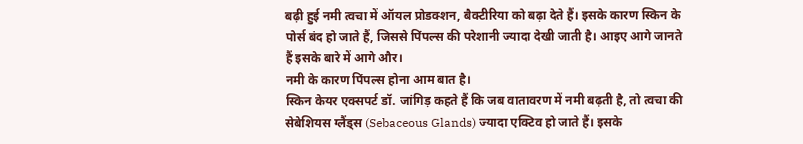बढ़ी हुई नमी त्वचा में ऑयल प्रोडक्शन, बैक्टीरिया को बढ़ा देते हैं। इसके कारण स्किन के पोर्स बंद हो जाते हैं, जिससे पिंपल्स की परेशानी ज्यादा देखी जाती है। आइए आगे जानते हैं इसके बारे में आगे और।
नमी के कारण पिंपल्स होना आम बात है।
स्किन केयर एक्सपर्ट डॉ. जांगिड़ कहते हैं कि जब वातावरण में नमी बढ़ती है, तो त्वचा की सेबेशियस ग्लैंड्स (Sebaceous Glands) ज्यादा एक्टिव हो जाते हैं। इसके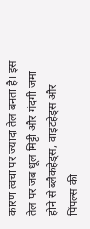कारण त्वचा पर ज्यादा तेल बनता है। इस तेल पर जब धूल मिट्टी और गंदगी जमा होने से ब्लैकहेड्स, वाइटहेड्स और पिंपल्स की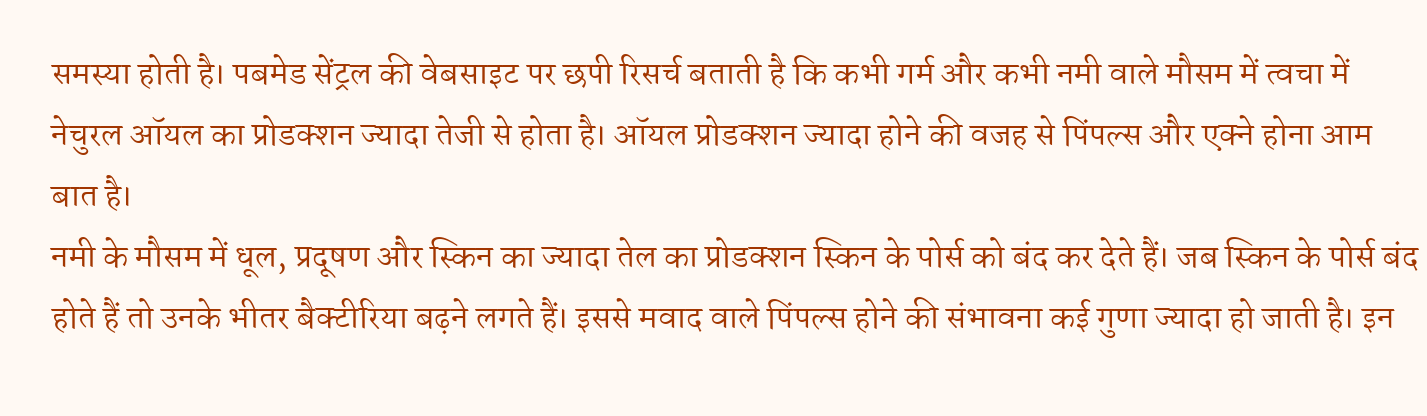समस्या होती है। पबमेड सेंट्रल की वेबसाइट पर छपी रिसर्च बताती है कि कभी गर्म और कभी नमी वाले मौसम में त्वचा में नेचुरल ऑयल का प्रोडक्शन ज्यादा तेजी से होता है। ऑयल प्रोडक्शन ज्यादा होने की वजह से पिंपल्स और एक्ने होना आम बात है।
नमी के मौसम में धूल, प्रदूषण और स्किन का ज्यादा तेल का प्रोडक्शन स्किन के पोर्स को बंद कर देते हैं। जब स्किन के पोर्स बंद होते हैं तो उनके भीतर बैक्टीरिया बढ़ने लगते हैं। इससे मवाद वाले पिंपल्स होने की संभावना कई गुणा ज्यादा हो जाती है। इन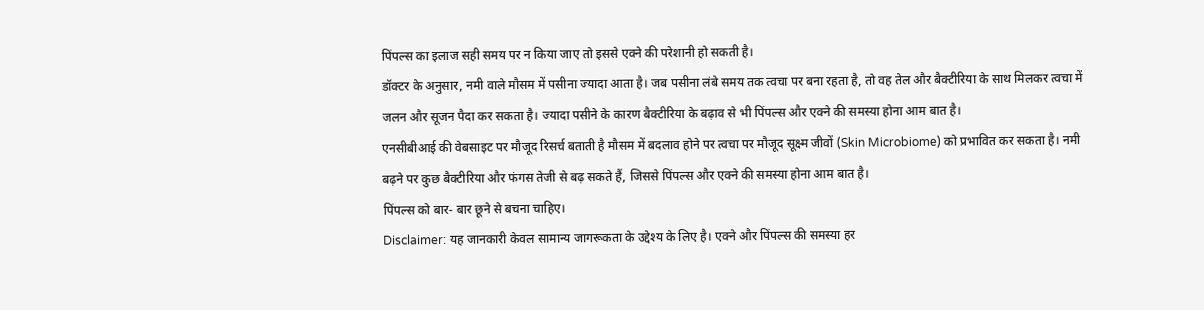पिंपल्स का इलाज सही समय पर न किया जाए तो इससे एक्ने की परेशानी हो सकती है।
डॉक्टर के अनुसार, नमी वाले मौसम में पसीना ज्यादा आता है। जब पसीना लंबे समय तक त्वचा पर बना रहता है, तो वह तेल और बैक्टीरिया के साथ मिलकर त्वचा में जलन और सूजन पैदा कर सकता है। ज्यादा पसीने के कारण बैक्टीरिया के बढ़ाव से भी पिंपल्स और एक्ने की समस्या होना आम बात है।
एनसीबीआई की वेबसाइट पर मौजूद रिसर्च बताती है मौसम में बदलाव होने पर त्वचा पर मौजूद सूक्ष्म जीवों (Skin Microbiome) को प्रभावित कर सकता है। नमी बढ़ने पर कुछ बैक्टीरिया और फंगस तेजी से बढ़ सकते हैं, जिससे पिंपल्स और एक्ने की समस्या होना आम बात है।
पिंपल्स को बार- बार छूने से बचना चाहिए।
Disclaimer: यह जानकारी केवल सामान्य जागरूकता के उद्देश्य के लिए है। एक्ने और पिंपल्स की समस्या हर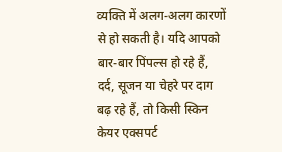व्यक्ति में अलग-अलग कारणों से हो सकती है। यदि आपको बार-बार पिंपल्स हो रहे हैं, दर्द, सूजन या चेहरे पर दाग बढ़ रहे हैं, तो किसी स्किन केयर एक्सपर्ट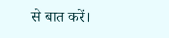से बात करें।